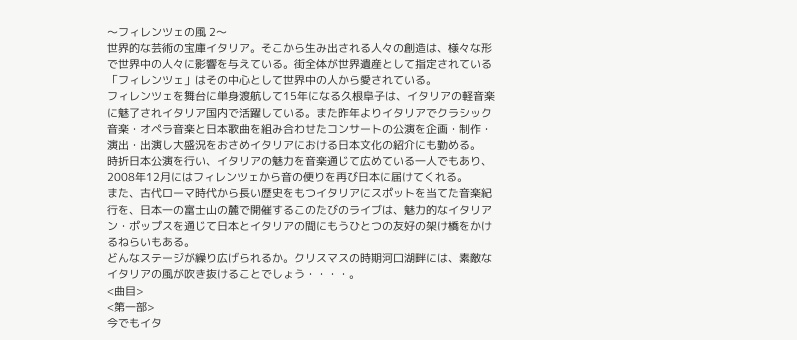〜フィレンツェの風 2〜
世界的な芸術の宝庫イタリア。そこから生み出される人々の創造は、様々な形で世界中の人々に影響を与えている。街全体が世界遺産として指定されている「フィレンツェ」はその中心として世界中の人から愛されている。
フィレンツェを舞台に単身渡航して15年になる久根阜子は、イタリアの軽音楽に魅了されイタリア国内で活躍している。また昨年よりイタリアでクラシック音楽・オペラ音楽と日本歌曲を組み合わせたコンサートの公演を企画・制作・演出・出演し大盛況をおさめイタリアにおける日本文化の紹介にも勤める。
時折日本公演を行い、イタリアの魅力を音楽通じて広めている一人でもあり、2008年12月にはフィレンツェから音の便りを再び日本に届けてくれる。
また、古代ローマ時代から長い歴史をもつイタリアにスポットを当てた音楽紀行を、日本一の富士山の麓で開催するこのたびのライブは、魅力的なイタリアン・ポップスを通じて日本とイタリアの間にもうひとつの友好の架け橋をかけるねらいもある。
どんなステージが繰り広げられるか。クリスマスの時期河口湖畔には、素敵なイタリアの風が吹き抜けることでしょう・・・・。
<曲目>
<第一部>
今でもイタ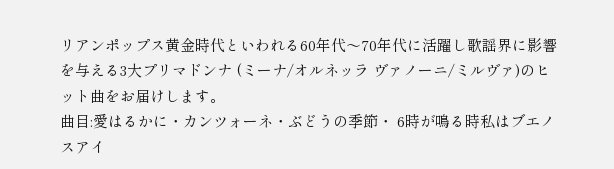リアンポップス黄金時代といわれる60年代〜70年代に活躍し歌謡界に影響を与える3大プリマドンナ (ミーナ/オルネッラ ヴァノーニ/ミルヴァ)のヒット曲をお届けします。
曲目:愛はるかに・カンツォーネ・ぶどうの季節・ 6時が鳴る時私はブエノスアイ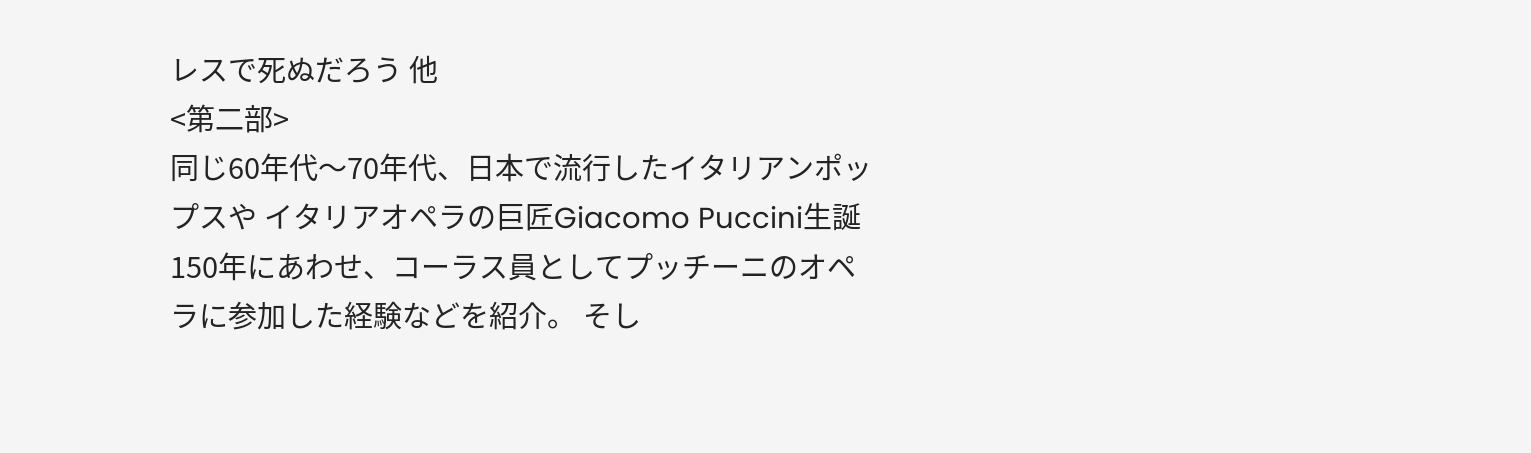レスで死ぬだろう 他
<第二部>
同じ60年代〜70年代、日本で流行したイタリアンポップスや イタリアオペラの巨匠Giacomo Puccini生誕150年にあわせ、コーラス員としてプッチーニのオペラに参加した経験などを紹介。 そし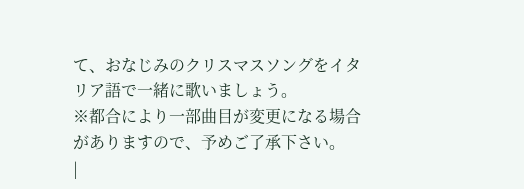て、おなじみのクリスマスソングをイタリア語で一緒に歌いましょう。
※都合により一部曲目が変更になる場合がありますので、予めご了承下さい。
|